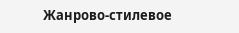Жанрово-стилевое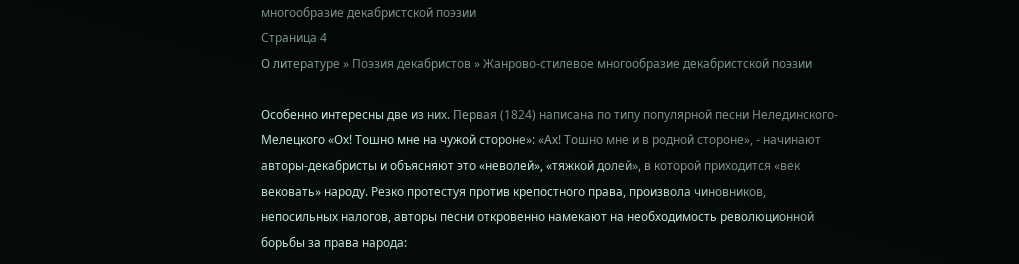многообразие декабристской поэзии
Страница 4
О литературе » Поэзия декабристов » Жанрово-стилевое многообразие декабристской поэзии

Особенно интересны две из них. Первая (1824) написана по типу популярной песни Нелединского-Мелецкого «Ох! Тошно мне на чужой стороне»: «Ах! Тошно мне и в родной стороне», - начинают авторы-декабристы и объясняют это «неволей», «тяжкой долей», в которой приходится «век вековать» народу. Резко протестуя против крепостного права, произвола чиновников, непосильных налогов, авторы песни откровенно намекают на необходимость революционной борьбы за права народа: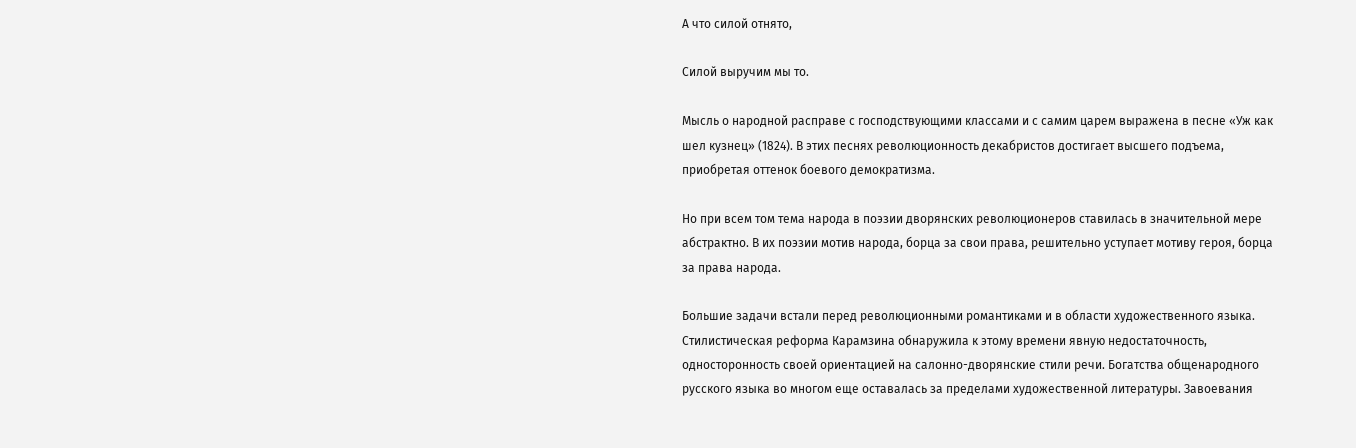А что силой отнято,

Силой выручим мы то.

Мысль о народной расправе с господствующими классами и с самим царем выражена в песне «Уж как шел кузнец» (1824). В этих песнях революционность декабристов достигает высшего подъема, приобретая оттенок боевого демократизма.

Но при всем том тема народа в поэзии дворянских революционеров ставилась в значительной мере абстрактно. В их поэзии мотив народа, борца за свои права, решительно уступает мотиву героя, борца за права народа.

Большие задачи встали перед революционными романтиками и в области художественного языка. Стилистическая реформа Карамзина обнаружила к этому времени явную недостаточность, односторонность своей ориентацией на салонно-дворянские стили речи. Богатства общенародного русского языка во многом еще оставалась за пределами художественной литературы. Завоевания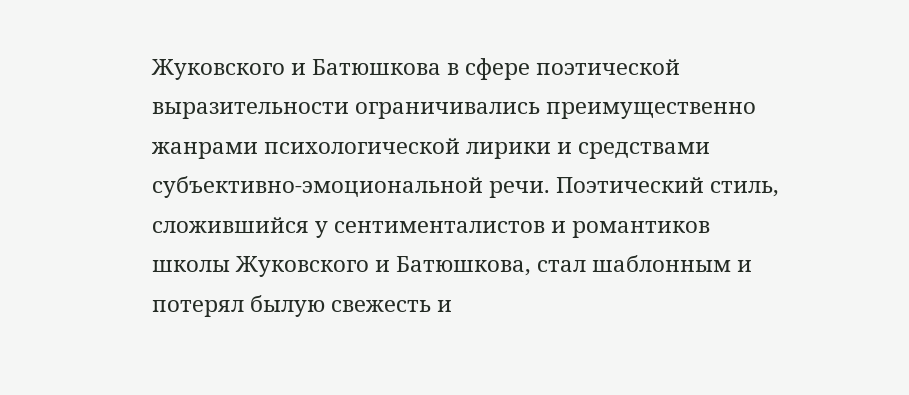Жуковского и Батюшкова в сфере поэтической выразительности ограничивались преимущественно жанрами психологической лирики и средствами субъективно-эмоциональной речи. Поэтический стиль, сложившийся у сентименталистов и романтиков школы Жуковского и Батюшкова, стал шаблонным и потерял былую свежесть и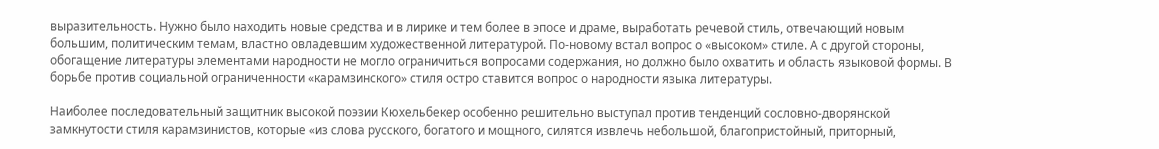выразительность. Нужно было находить новые средства и в лирике и тем более в эпосе и драме, выработать речевой стиль, отвечающий новым большим, политическим темам, властно овладевшим художественной литературой. По-новому встал вопрос о «высоком» стиле. А с другой стороны, обогащение литературы элементами народности не могло ограничиться вопросами содержания, но должно было охватить и область языковой формы. В борьбе против социальной ограниченности «карамзинского» стиля остро ставится вопрос о народности языка литературы.

Наиболее последовательный защитник высокой поэзии Кюхельбекер особенно решительно выступал против тенденций сословно-дворянской замкнутости стиля карамзинистов, которые «из слова русского, богатого и мощного, силятся извлечь небольшой, благопристойный, приторный,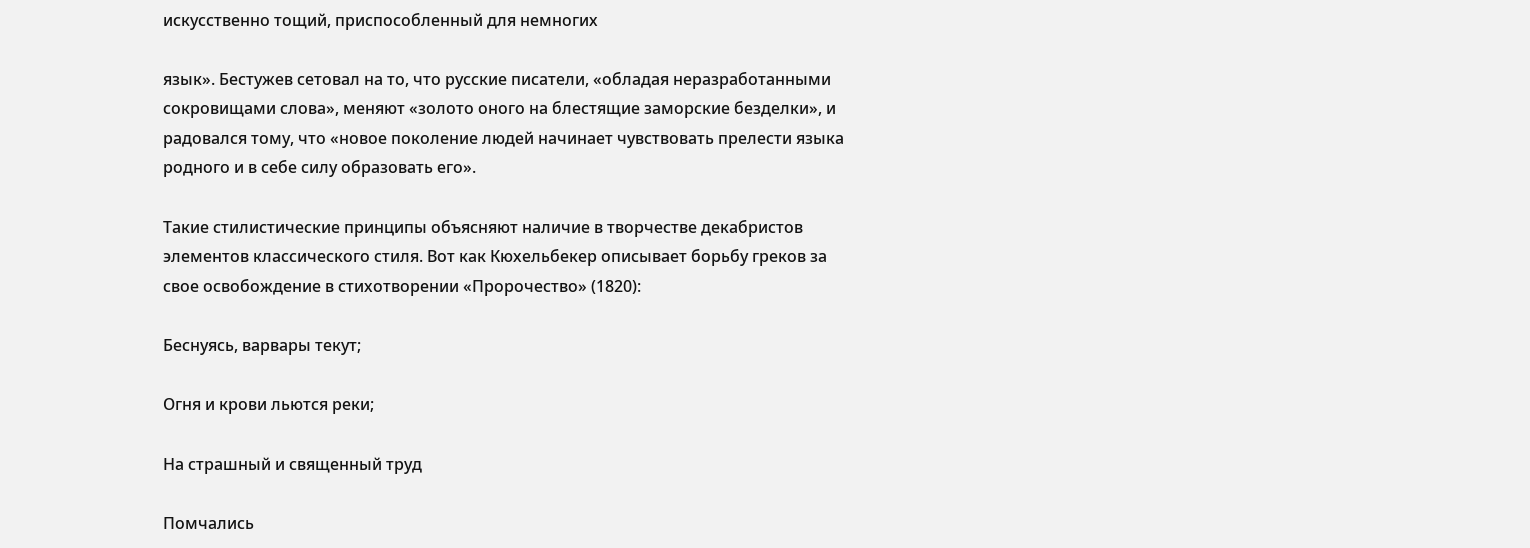искусственно тощий, приспособленный для немногих

язык». Бестужев сетовал на то, что русские писатели, «обладая неразработанными сокровищами слова», меняют «золото оного на блестящие заморские безделки», и радовался тому, что «новое поколение людей начинает чувствовать прелести языка родного и в себе силу образовать его».

Такие стилистические принципы объясняют наличие в творчестве декабристов элементов классического стиля. Вот как Кюхельбекер описывает борьбу греков за свое освобождение в стихотворении «Пророчество» (1820):

Беснуясь, варвары текут;

Огня и крови льются реки;

На страшный и священный труд

Помчались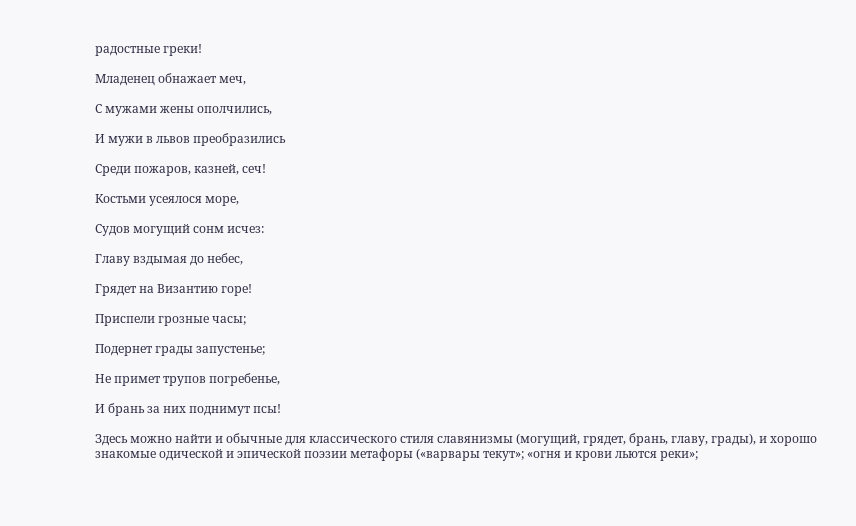радостные греки!

Младенец обнажает меч,

С мужами жены ополчились,

И мужи в львов преобразились

Среди пожаров, казней, сеч!

Костьми усеялося море,

Судов могущий сонм исчез:

Главу вздымая до небес,

Грядет на Византию горе!

Приспели грозные часы;

Подернет грады запустенье;

Не примет трупов погребенье,

И брань за них поднимут псы!

Здесь можно найти и обычные для классического стиля славянизмы (могущий, грядет, брань, главу, грады), и хорошо знакомые одической и эпической поэзии метафоры («варвары текут»; «огня и крови льются реки»;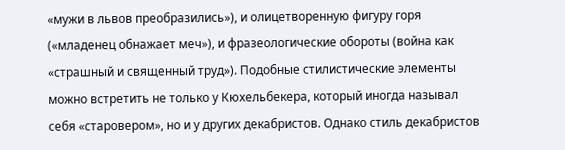«мужи в львов преобразились»), и олицетворенную фигуру горя («младенец обнажает меч»), и фразеологические обороты (война как «страшный и священный труд»). Подобные стилистические элементы можно встретить не только у Кюхельбекера, который иногда называл себя «старовером», но и у других декабристов. Однако стиль декабристов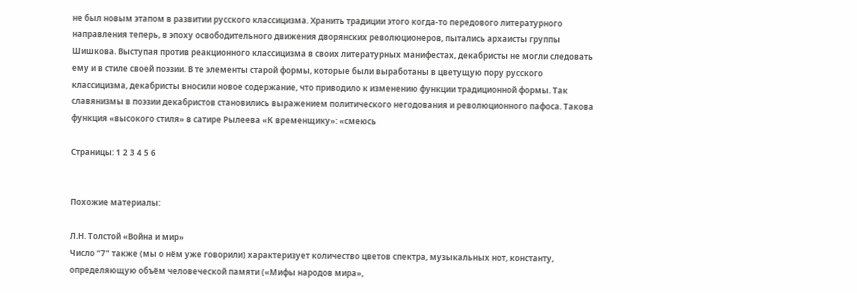не был новым этапом в развитии русского классицизма. Хранить традиции этого когда-то передового литературного направления теперь, в эпоху освободительного движения дворянских революционеров, пытались архаисты группы Шишкова. Выступая против реакционного классицизма в своих литературных манифестах, декабристы не могли следовать ему и в стиле своей поэзии. В те элементы старой формы, которые были выработаны в цветущую пору русского классицизма, декабристы вносили новое содержание, что приводило к изменению функции традиционной формы. Так славянизмы в поэзии декабристов становились выражением политического негодования и революционного пафоса. Такова функция «высокого стиля» в сатире Рылеева «К временщику»: «смеюсь

Страницы: 1 2 3 4 5 6


Похожие материалы:

Л.Н. Толстой «Война и мир»
Число “7” также (мы о нём уже говорили) характеризует количество цветов спектра, музыкальных нот, константу, определяющую объём человеческой памяти («Мифы народов мира»,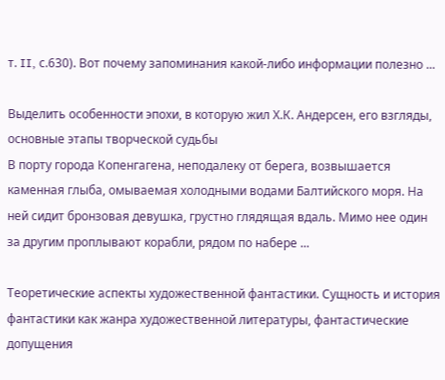т. II, с.630). Вот почему запоминания какой-либо информации полезно ...

Выделить особенности эпохи, в которую жил Х.К. Андерсен, его взгляды, основные этапы творческой судьбы
В порту города Копенгагена, неподалеку от берега, возвышается каменная глыба, омываемая холодными водами Балтийского моря. На ней сидит бронзовая девушка, грустно глядящая вдаль. Мимо нее один за другим проплывают корабли, рядом по набере ...

Теоретические аспекты художественной фантастики. Сущность и история фантастики как жанра художественной литературы, фантастические допущения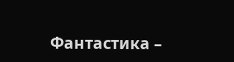Фантастика –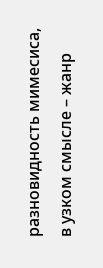разновидность мимесиса, в узком смысле – жанр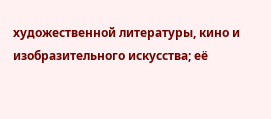художественной литературы, кино и изобразительного искусства; её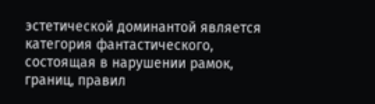эстетической доминантой является категория фантастического, состоящая в нарушении рамок, границ, правил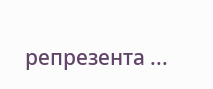репрезента ...